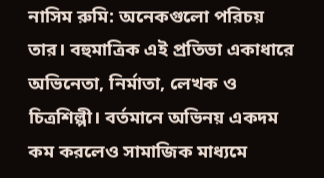নাসিম রুমি: অনেকগুলো পরিচয় তার। বহুমাত্রিক এই প্রতিভা একাধারে অভিনেতা, নির্মাতা, লেখক ও চিত্রশিল্পী। বর্তমানে অভিনয় একদম কম করলেও সামাজিক মাধ্যমে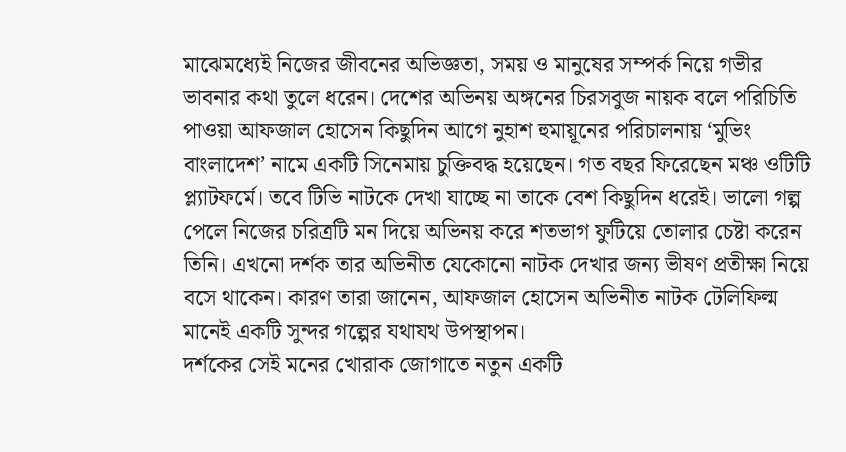মাঝেমধ্যেই নিজের জীবনের অভিজ্ঞতা, সময় ও মানুষের সম্পর্ক নিয়ে গভীর ভাবনার কথা তুলে ধরেন। দেশের অভিনয় অঙ্গনের চিরসবুজ নায়ক বলে পরিচিতি পাওয়া আফজাল হোসেন কিছুদিন আগে নুহাশ হুমায়ূনের পরিচালনায় ‘মুভিং বাংলাদেশ’ নামে একটি সিনেমায় চুক্তিবদ্ধ হয়েছেন। গত বছর ফিরেছেন মঞ্চ ওটিটি প্ল্যাটফর্মে। তবে টিভি নাটকে দেখা যাচ্ছে না তাকে বেশ কিছুদিন ধরেই। ভালো গল্প পেলে নিজের চরিত্রটি মন দিয়ে অভিনয় করে শতভাগ ফুটিয়ে তোলার চেষ্টা করেন তিনি। এখনো দর্শক তার অভিনীত যেকোনো নাটক দেখার জন্য ভীষণ প্রতীক্ষা নিয়ে বসে থাকেন। কারণ তারা জানেন, আফজাল হোসেন অভিনীত নাটক টেলিফিল্ম মানেই একটি সুন্দর গল্পের যথাযথ উপস্থাপন।
দর্শকের সেই মনের খোরাক জোগাতে নতুন একটি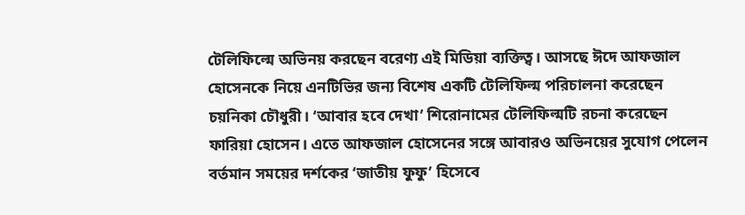টেলিফিল্মে অভিনয় করছেন বরেণ্য এই মিডিয়া ব্যক্তিত্ব। আসছে ঈদে আফজাল হোসেনকে নিয়ে এনটিভির জন্য বিশেষ একটি টেলিফিল্ম পরিচালনা করেছেন চয়নিকা চৌধুরী। ‘আবার হবে দেখা’ শিরোনামের টেলিফিল্মটি রচনা করেছেন ফারিয়া হোসেন। এতে আফজাল হোসেনের সঙ্গে আবারও অভিনয়ের সুযোগ পেলেন বর্তমান সময়ের দর্শকের ‘জাতীয় ফুফু’ হিসেবে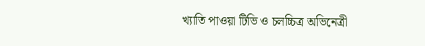খ্যাতি পাওয়া টিভি ও চলচ্চিত্র অভিনেত্রী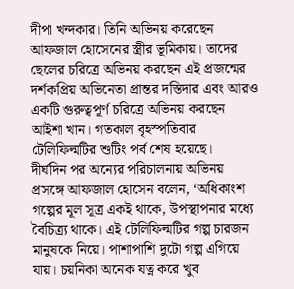দীপা খন্দকার। তিনি অভিনয় করেছেন আফজাল হোসেনের স্ত্রীর ভূমিকায়। তাদের ছেলের চরিত্রে অভিনয় করছেন এই প্রজন্মের দর্শকপ্রিয় অভিনেতা প্রান্তর দস্তিদার এবং আরও একটি গুরুত্বপূর্ণ চরিত্রে অভিনয় করছেন আইশা খান। গতকাল বৃহস্পতিবার টেলিফিল্মটির শুটিং পর্ব শেষ হয়েছে।
দীর্ঘদিন পর অন্যের পরিচালনায় অভিনয় প্রসঙ্গে আফজাল হোসেন বলেন, ‘অধিকাংশ গল্পের মূল সূত্র একই থাকে, উপস্থাপনার মধ্যে বৈচিত্র্য থাকে। এই টেলিফিল্মটির গল্প চারজন মানুষকে নিয়ে। পাশাপাশি দুটো গল্প এগিয়ে যায়। চয়নিকা অনেক যত্ন করে খুব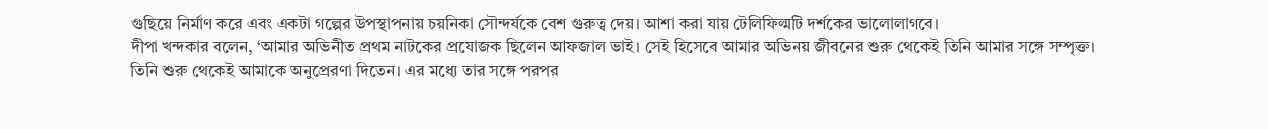গুছিয়ে নির্মাণ করে এবং একটা গল্পের উপস্থাপনায় চয়নিকা সৌন্দর্যকে বেশ গুরুত্ব দেয়। আশা করা যায় টেলিফিল্মটি দর্শকের ভালোলাগবে।
দীপা খন্দকার বলেন, ‘আমার অভিনীত প্রথম নাটকের প্রযোজক ছিলেন আফজাল ভাই। সেই হিসেবে আমার অভিনয় জীবনের শুরু থেকেই তিনি আমার সঙ্গে সম্পৃক্ত। তিনি শুরু থেকেই আমাকে অনুপ্রেরণা দিতেন। এর মধ্যে তার সঙ্গে পরপর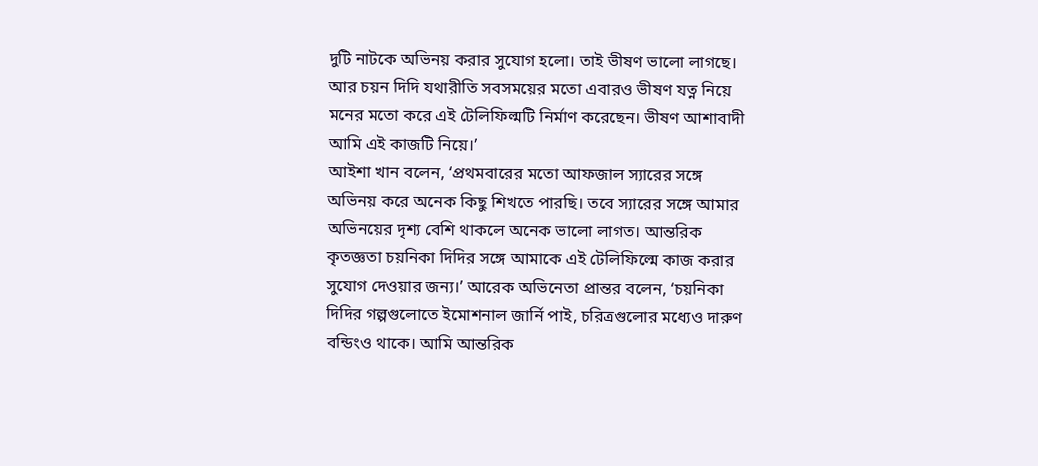দুটি নাটকে অভিনয় করার সুযোগ হলো। তাই ভীষণ ভালো লাগছে। আর চয়ন দিদি যথারীতি সবসময়ের মতো এবারও ভীষণ যত্ন নিয়ে মনের মতো করে এই টেলিফিল্মটি নির্মাণ করেছেন। ভীষণ আশাবাদী আমি এই কাজটি নিয়ে।’
আইশা খান বলেন, ‘প্রথমবারের মতো আফজাল স্যারের সঙ্গে অভিনয় করে অনেক কিছু শিখতে পারছি। তবে স্যারের সঙ্গে আমার অভিনয়ের দৃশ্য বেশি থাকলে অনেক ভালো লাগত। আন্তরিক কৃতজ্ঞতা চয়নিকা দিদির সঙ্গে আমাকে এই টেলিফিল্মে কাজ করার সুযোগ দেওয়ার জন্য।’ আরেক অভিনেতা প্রান্তর বলেন, ‘চয়নিকা দিদির গল্পগুলোতে ইমোশনাল জার্নি পাই, চরিত্রগুলোর মধ্যেও দারুণ বন্ডিংও থাকে। আমি আন্তরিক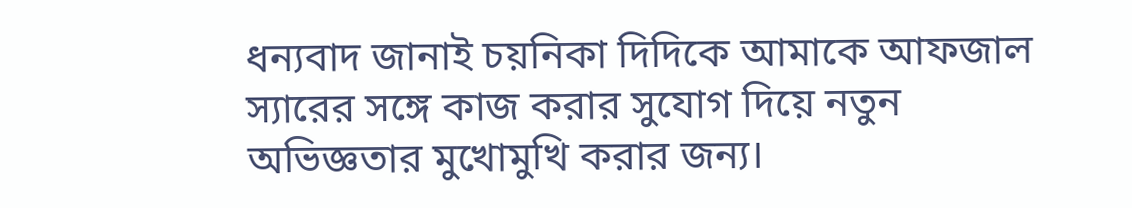ধন্যবাদ জানাই চয়নিকা দিদিকে আমাকে আফজাল স্যারের সঙ্গে কাজ করার সুযোগ দিয়ে নতুন অভিজ্ঞতার মুখোমুখি করার জন্য।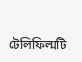টেলিফিল্মটি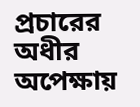প্রচারের অধীর অপেক্ষায়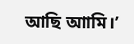আছি আামি।’